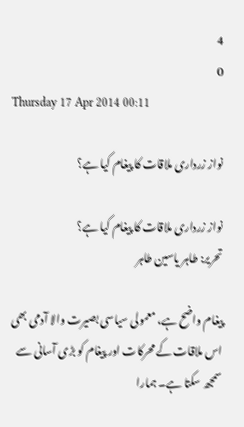4
0
Thursday 17 Apr 2014 00:11

نواز زرداری ملاقات کا پیغام کیا ہے؟

نواز زرداری ملاقات کا پیغام کیا ہے؟
تحریر: طاہر یاسین طاہر

پیغام واضح ہے، معمولی سیاسی بصیرت والا آدمی بھی اس ملاقات کے محرکات اور پیغام کو بڑی آسانی سے سمجھ سکتا ہے۔ ہمارا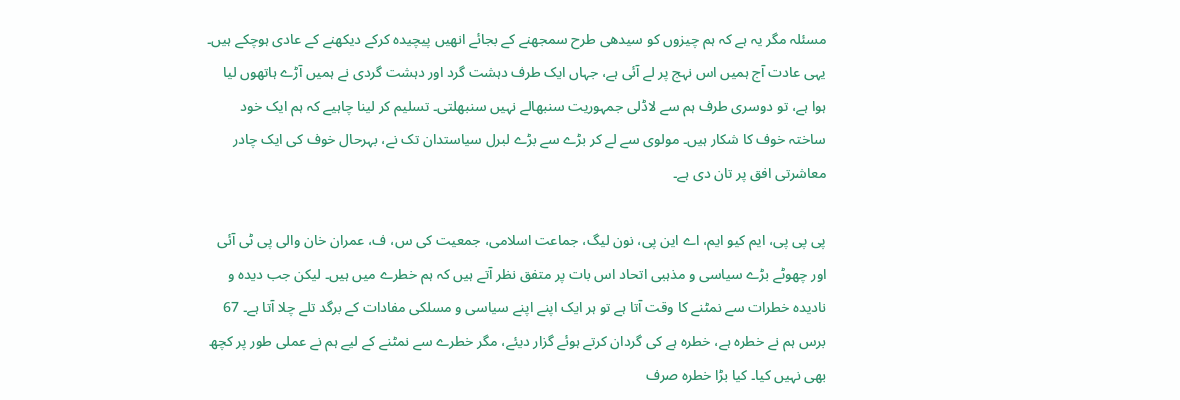مسئلہ مگر یہ ہے کہ ہم چیزوں کو سیدھی طرح سمجھنے کے بجائے انھیں پیچیدہ کرکے دیکھنے کے عادی ہوچکے ہیں۔ یہی عادت آج ہمیں اس نہج پر لے آئی ہے، جہاں ایک طرف دہشت گرد اور دہشت گردی نے ہمیں آڑے ہاتھوں لیا ہوا ہے، تو دوسری طرف ہم سے لاڈلی جمہوریت سنبھالے نہیں سنبھلتی۔ تسلیم کر لینا چاہیے کہ ہم ایک خود ساختہ خوف کا شکار ہیں۔ مولوی سے لے کر بڑے سے بڑے لبرل سیاستدان تک نے، بہرحال خوف کی ایک چادر معاشرتی افق پر تان دی ہے۔

پی پی پی، ایم کیو ایم، اے این پی، نون لیگ، جماعت اسلامی، جمعیت کی س، ف، عمران خان والی پی ٹی آئی اور چھوٹے بڑے سیاسی و مذہبی اتحاد اس بات پر متفق نظر آتے ہیں کہ ہم خطرے میں ہیں۔ لیکن جب دیدہ و نادیدہ خطرات سے نمٹنے کا وقت آتا ہے تو ہر ایک اپنے اپنے سیاسی و مسلکی مفادات کے برگد تلے چلا آتا ہے۔ 67 برس ہم نے خطرہ ہے، خطرہ ہے کی گردان کرتے ہوئے گزار دیئے، مگر خطرے سے نمٹنے کے لیے ہم نے عملی طور پر کچھ بھی نہیں کیا۔ کیا بڑا خطرہ صرف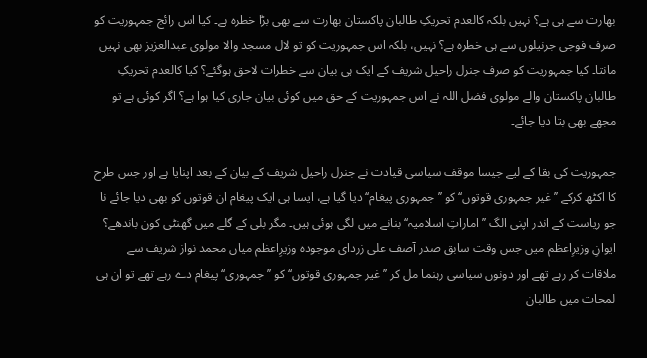بھارت سے ہی ہے؟ نہیں بلکہ کالعدم تحریکِ طالبان پاکستان بھارت سے بھی بڑا خطرہ ہے۔ کیا اس رائج جمہوریت کو صرف فوجی جرنیلوں سے ہی خطرہ ہے؟ نہیں، بلکہ اس جمہوریت کو تو لال مسجد والا مولوی عبدالعزیز بھی نہیں مانتا۔ کیا جمہوریت کو صرف جنرل راحیل شریف کے ایک ہی بیان سے خطرات لاحق ہوگئے؟ کیا کالعدم تحریکِ طالبان پاکستان والے مولوی فضل اللہ نے اس جمہوریت کے حق میں کوئی بیان جاری کیا ہوا ہے؟ اگر کوئی ہے تو مجھے بھی بتا دیا جائے۔

جمہوریت کی بقا کے لیے جیسا موقف سیاسی قیادت نے جنرل راحیل شریف کے بیان کے بعد اپنایا ہے اور جس طرح کا اکٹھ کرکے ’’غیر جمہوری قوتوں‘‘ کو ’’جمہوری پیغام‘‘ دیا گیا ہے، ایسا ہی ایک پیغام ان قوتوں کو بھی دیا جائے نا جو ریاست کے اندر اپنی الگ ’’اماراتِ اسلامیہ‘‘ بنانے میں لگی ہوئی ہیں۔ مگر بلی کے گلے میں گھنٹی کون باندھے؟ ایوانِ وزیرِاعظم میں جس وقت سابق صدر آصف علی زردای موجودہ وزیرِاعظم میاں محمد نواز شریف سے ملاقات کر رہے تھے اور دونوں سیاسی رہنما مل کر ’’غیر جمہوری قوتوں‘‘ کو ’’جمہوری‘‘ پیغام دے رہے تھے تو ان ہی لمحات میں طالبان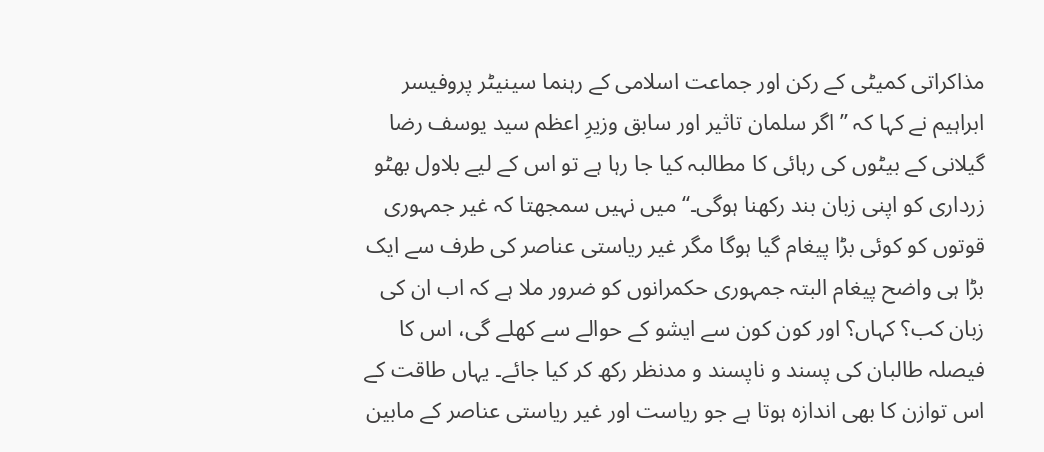مذاکراتی کمیٹی کے رکن اور جماعت اسلامی کے رہنما سینیٹر پروفیسر ابراہیم نے کہا کہ ’’اگر سلمان تاثیر اور سابق وزیرِ اعظم سید یوسف رضا گیلانی کے بیٹوں کی رہائی کا مطالبہ کیا جا رہا ہے تو اس کے لیے بلاول بھٹو زرداری کو اپنی زبان بند رکھنا ہوگی۔‘‘ میں نہیں سمجھتا کہ غیر جمہوری قوتوں کو کوئی بڑا پیغام گیا ہوگا مگر غیر ریاستی عناصر کی طرف سے ایک بڑا ہی واضح پیغام البتہ جمہوری حکمرانوں کو ضرور ملا ہے کہ اب ان کی زبان کب؟ کہاں؟ اور کون کون سے ایشو کے حوالے سے کھلے گی، اس کا فیصلہ طالبان کی پسند و ناپسند و مدنظر رکھ کر کیا جائے۔ یہاں طاقت کے اس توازن کا بھی اندازہ ہوتا ہے جو ریاست اور غیر ریاستی عناصر کے مابین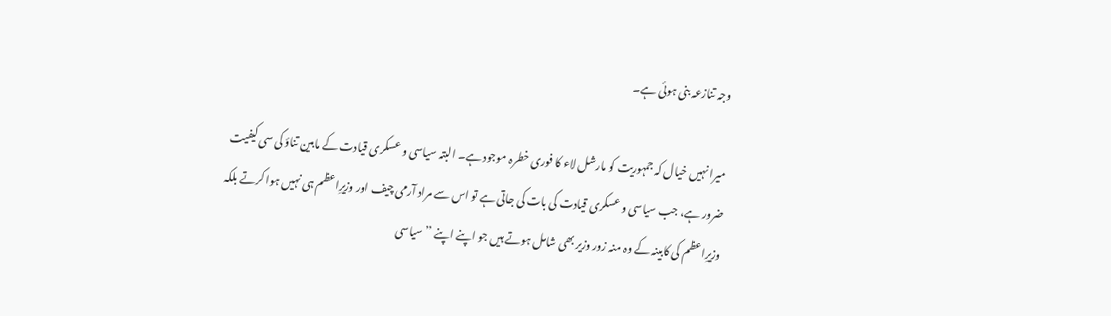وجہ تنازعہ بنی ہوئی ہے۔

میرا نہیں خیال کہ جمہوریت کو مارشل لاء کا فوری خطرہ موجود ہے۔ البتہ سیاسی و عسکری قیادت کے مابین تناؤ کی سی کیفیت ضرور ہے، جب سیاسی و عسکری قیادت کی بات کی جاتی ہے تو اس سے مراد آرمی چیف اور وزیرِاعظم ہی نہیں ہوا کرتے بلکہ وزیرِاعظم کی کابینہ کے وہ منہ زور وزیر بھی شامل ہوتے ہیں جو اپنے اپنے ’’سیاسی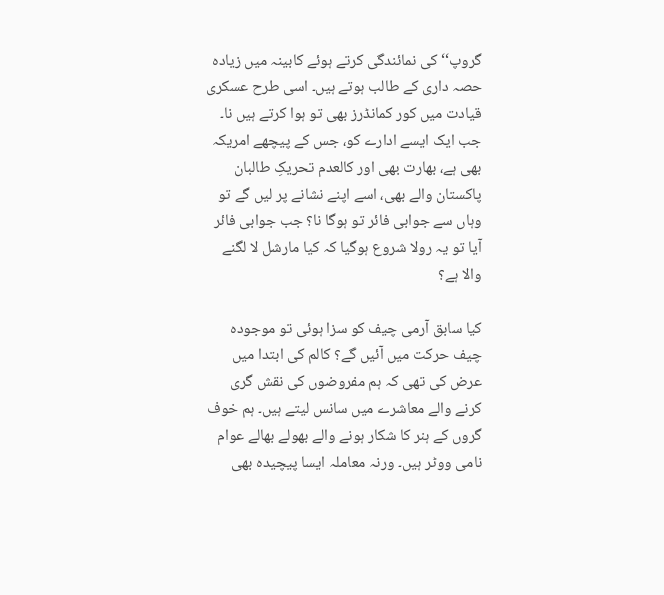گروپ‘‘ کی نمائندگی کرتے ہوئے کابینہ میں زیادہ حصہ داری کے طالب ہوتے ہیں۔ اسی طرح عسکری قیادت میں کور کمانڈرز بھی تو ہوا کرتے ہیں نا۔ جب ایک ایسے ادارے کو، جس کے پیچھے امریکہ بھی ہے، بھارت بھی اور کالعدم تحریکِ طالبان پاکستان والے بھی، اسے اپنے نشانے پر لیں گے تو وہاں سے جوابی فائر تو ہوگا نا؟ جب جوابی فائر آیا تو یہ رولا شروع ہوگیا کہ کیا مارشل لا لگنے والا ہے؟

کیا سابق آرمی چیف کو سزا ہوئی تو موجودہ چیف حرکت میں آئیں گے؟ کالم کی ابتدا میں عرض کی تھی کہ ہم مفروضوں کی نقش گری کرنے والے معاشرے میں سانس لیتے ہیں۔ ہم خوف گروں کے ہنر کا شکار ہونے والے بھولے بھالے عوام نامی ووٹر ہیں۔ ورنہ معاملہ ایسا پیچیدہ بھی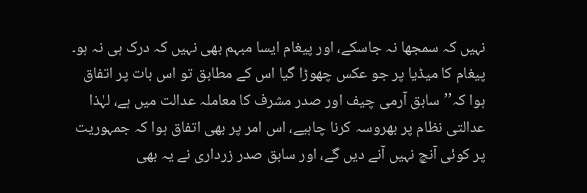نہیں کہ سمجھا نہ جاسکے، اور پیغام ایسا مبہم بھی نہیں کہ درک ہی نہ ہو۔ پیغام کا میڈیا پر جو عکس چھوڑا گیا اس کے مطابق تو اس بات پر اتفاق ہوا کہ’’سابق آرمی چیف اور صدر مشرف کا معاملہ عدالت میں ہے، لہٰذا عدالتی نظام پر بھروسہ کرنا چاہیے، اس امر پر بھی اتفاق ہوا کہ جمہوریت پر کوئی آنچ نہیں آنے دیں گے، اور سابق صدر زرداری نے یہ بھی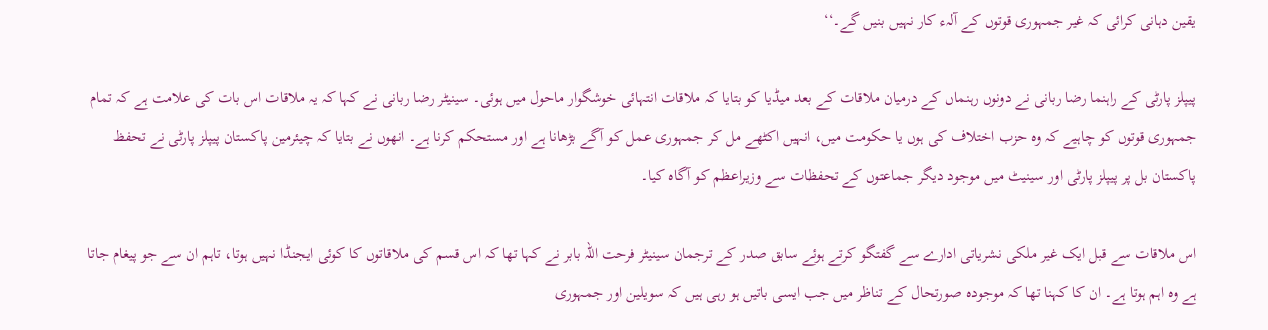یقین دہانی کرائی کہ غیر جمہوری قوتوں کے آلہء کار نہیں بنیں گے۔‘‘

پیپلز پارٹی کے راہنما رضا ربانی نے دونوں رہنماں کے درمیان ملاقات کے بعد میڈیا کو بتایا کہ ملاقات انتہائی خوشگوار ماحول میں ہوئی۔ سینیٹر رضا ربانی نے کہا کہ یہ ملاقات اس بات کی علامت ہے کہ تمام جمہوری قوتوں کو چاہیے کہ وہ حزب اختلاف کی ہوں یا حکومت میں، انہیں اکٹھے مل کر جمہوری عمل کو آگے بڑھانا ہے اور مستحکم کرنا ہے۔ انھوں نے بتایا کہ چیئرمین پاکستان پیپلز پارٹی نے تحفظ پاکستان بل پر پیپلز پارٹی اور سینیٹ میں موجود دیگر جماعتوں کے تحفظات سے وزیراعظم کو آگاہ کیا۔

اس ملاقات سے قبل ایک غیر ملکی نشریاتی ادارے سے گفتگو کرتے ہوئے سابق صدر کے ترجمان سینیٹر فرحت اللہ بابر نے کہا تھا کہ اس قسم کی ملاقاتوں کا کوئی ایجنڈا نہیں ہوتا، تاہم ان سے جو پیغام جاتا ہے وہ اہم ہوتا ہے۔ ان کا کہنا تھا کہ موجودہ صورتحال کے تناظر میں جب ایسی باتیں ہو رہی ہیں کہ سویلین اور جمہوری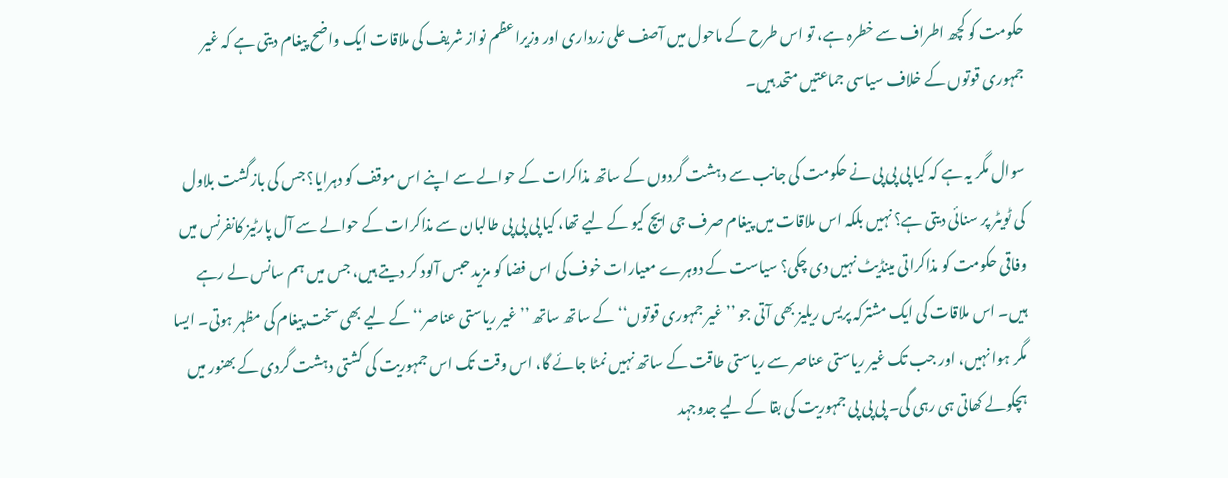حکومت کو کچھ اطراف سے خطرہ ہے، تو اس طرح کے ماحول میں آصف علی زرداری اور وزیراعظم نواز شریف کی ملاقات ایک واضح پیغام دیتی ہے کہ غیر جمہوری قوتوں کے خلاف سیاسی جماعتیں متحد ہیں۔

سوال مگر یہ ہے کہ کیا پی پی پی نے حکومت کی جانب سے دہشت گردوں کے ساتھ مذاکرات کے حوالے سے اپنے اس موقف کو دہرایا؟ جس کی بازگشت بلاول کی ٹویٹر پر سنائی دیتی ہے؟ نہیں بلکہ اس ملاقات میں پیغام صرف جی ایچ کیو کے لیے تھا، کیا پی پی پی طالبان سے مذاکرات کے حوالے سے آل پارٹیز کانفرنس میں وفاقی حکومت کو مذاکراتی مینڈیٹ نہیں دی چکی؟ سیاست کے دوہرے معیارات خوف کی اس فضا کو مزید حبس آلود کر دیتے ہیں، جس میں ہم سانس لے رہے ہیں۔ اس ملاقات کی ایک مشترکہ پریس ریلیز بھی آتی جو ’’غیر جمہوری قوتوں‘‘ کے ساتھ ساتھ ’’غیر ریاستی عناصر‘‘ کے لیے بھی سخت پیغام کی مظہر ہوتی۔ ایسا مگر ہوا نہیں، اور جب تک غیر ریاستی عناصر سے ریاستی طاقت کے ساتھ نہیں نمٹا جائے گا، اس وقت تک اس جمہوریت کی کشتی دہشت گردی کے بھنور میں ہچکولے کھاتی ہی رہی گی۔ پی پی پی جمہوریت کی بقا کے لیے جدوجہد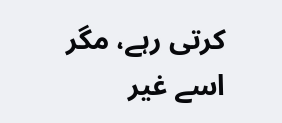کرتی رہے، مگر اسے غیر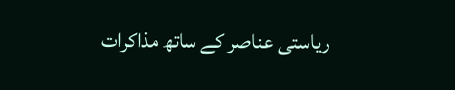ریاستی عناصر کے ساتھ مذاکرات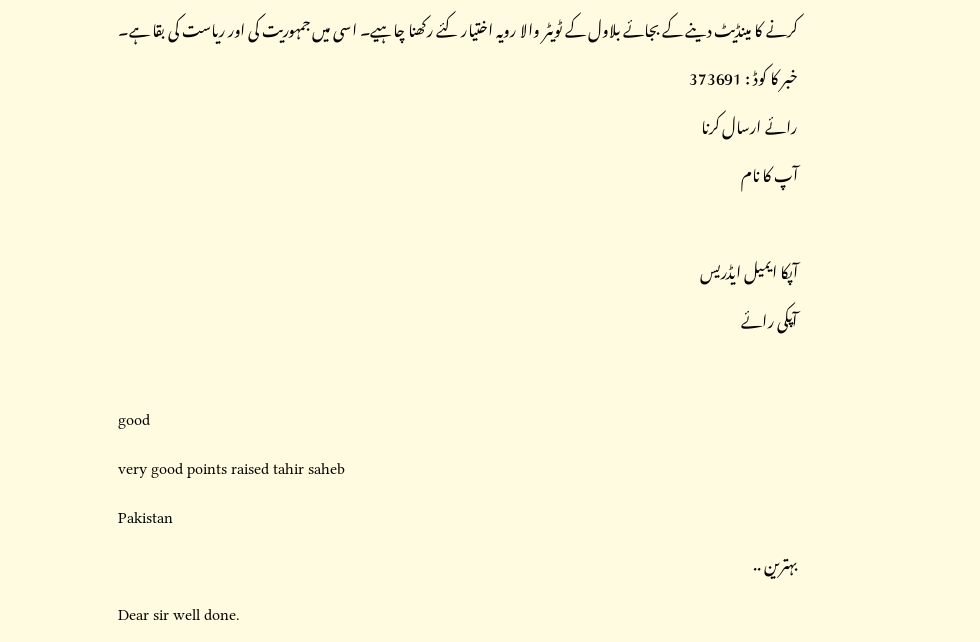کرنے کا مینڈیٹ دینے کے بجائے بلاول کے ٹویٹر والا رویہ اختیار کئے رکھنا چاہیے۔ اسی میں جمہوریت کی اور ریاست کی بقا ہے۔
خبر کا کوڈ : 373691
رائے ارسال کرنا
آپ کا نام

آپکا ایمیل ایڈریس
آپکی رائے

good
very good points raised tahir saheb
Pakistan
بہترین ..
Dear sir well done.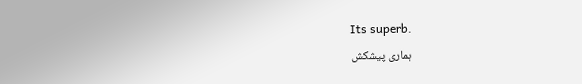Its superb.
ہماری پیشکش